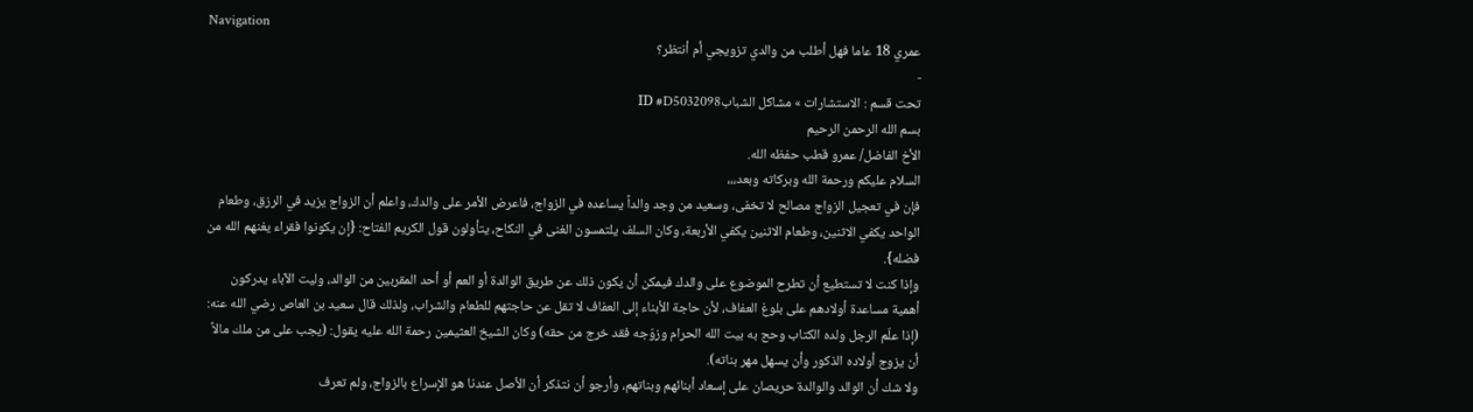Navigation
عمري 18 عاما فهل أطلب من والدي تزويجي أم أنتظر؟
-
تحت قسم : الاستشارات » مشاكل الشبابID #D5032098
بسم الله الرحمن الرحيم
الأخ الفاضل/ عمرو قطب حفظه الله.
السلام عليكم ورحمة الله وبركاته وبعد،،،
فإن في تعجيل الزواج مصالح لا تخفى، وسعيد من وجد والداً يساعده في الزواج، فاعرض الأمر على والدك، واعلم أن الزواج يزيد في الرزق، وطعام الواحد يكفي الاثنين، وطعام الاثنين يكفي الأربعة، وكان السلف يلتمسون الغنى في النكاح، يتأولون قول الكريم الفتاح: {إن يكونوا فقراء يغنهم الله من فضله}.
وإذا كنت لا تستطيع أن تطرح الموضوع على والدك فيمكن أن يكون ذلك عن طريق الوالدة أو العم أو أحد المقربين من الوالد، وليت الآباء يدركون أهمية مساعدة أولادهم على بلوغ العفاف، لأن حاجة الأبناء إلى العفاف لا تقل عن حاجتهم للطعام والشراب، ولذلك قال سعيد بن العاص رضي الله عنه: (إذا علّم الرجل ولده الكتاب وحج به بيت الله الحرام وزوّجه فقد خرج من حقه) وكان الشيخ العثيمين رحمة الله عليه يقول: (يجب على من ملك مالاً أن يزوج أولاده الذكور وأن يسهل مهر بناته).
ولا شك أن الوالد والوالدة حريصان على إسعاد أبنائهم وبناتهم، وأرجو أن نتذكر أن الأصل عندنا هو الإسراع بالزواج، ولم تعرف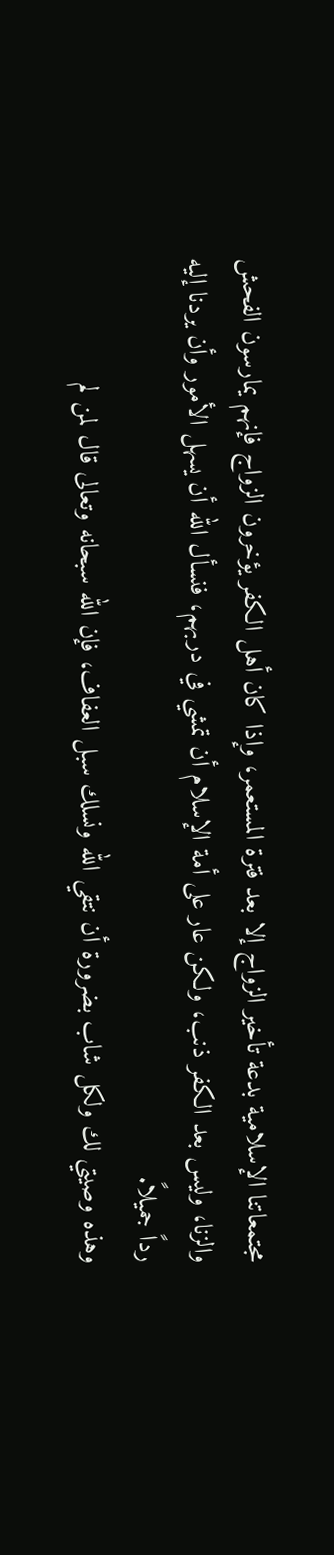مجتمعاتنا الإسلامية بدعة تأخير الزواج إلا بعد فترة المستعمر، وإذا كان أهل الكفر يؤخرون الزواج فإنهم يمارسون الفحش والزنا، وليس بعد الكفر ذنب، ولكن عار على أمة الإسلام أن تمشي في دربهم، فنسأل الله أن يسهل الأمور وأن يردنا إليه رداً جميلاً.
وهذه وصيتي لك ولكل شاب بضرورة أن نتقي الله ونسلك سبل العفاف، فإن الله سبحانه وتعالى قال لمن لم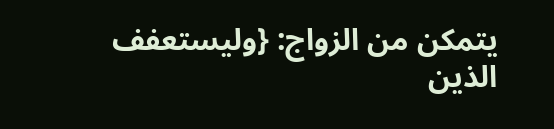يتمكن من الزواج: {وليستعفف الذين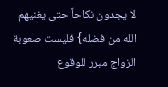لا يجدون نكاحاً حتى يغنيهم الله من فضله} فليست صعوبة الزواج مبرر للوقوع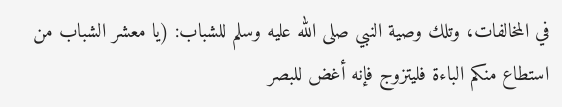في المخالفات، وتلك وصية النبي صلى الله عليه وسلم للشباب: (يا معشر الشباب من استطاع منكم الباءة فليتزوج فإنه أغض للبصر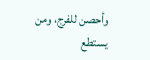وأحصن للفرج، ومن يستطع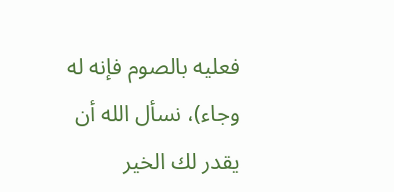فعليه بالصوم فإنه له وجاء)، نسأل الله أن يقدر لك الخير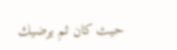حيث كان ثم يرضيك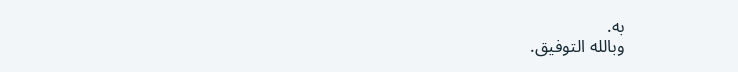به.
وبالله التوفيق.